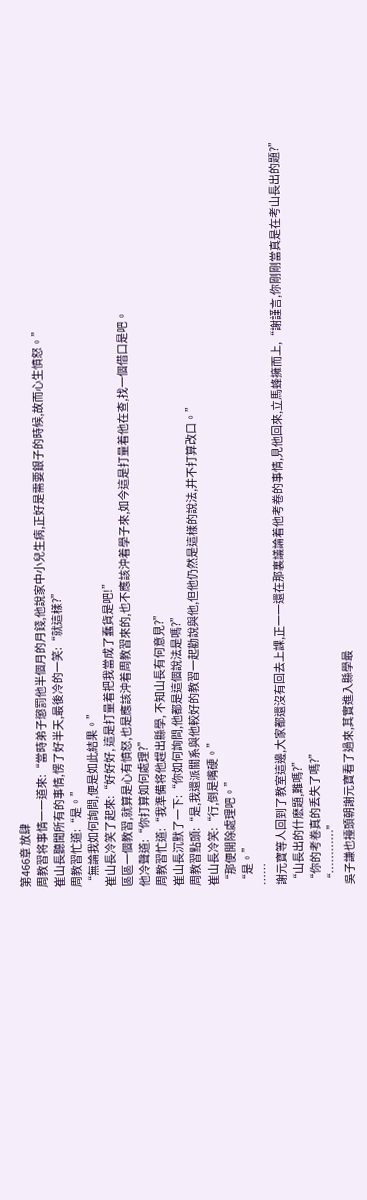第466章 放肆
周教習将事情一一道來:“當時弟子懲罰他半個月的月錢,他說家中小兒生病,正好是需要銀子的時候,故而心生憤怒。”
崔山長聽聞所有的事情,愣了好半天,最後冷的一笑:“就這樣?”
周教習忙道:“是。”
“無論我如何詢問,便是如此結果。”
崔山長冷笑了起來:“好好好, 這是打量着把我當成了蠢貨是吧!”
區區一個教習,就算是心有憤怒,也是應該沖着周教習來的,也不應該沖着學子來,如今這是打量着他在查,找一個借口是吧。
他冷聲道:“你打算如何處理?”
周教習忙道:“我準備将他趕出縣學, 不知山長有何意見?”
崔山長沉默了一下:“你如何詢問,他都是這個說法是嗎?”
周教習點頭:“是,我還派關系與他較好的教習一起勸說與他,但他仍然是這樣的說法,并不打算改口。”
崔山長冷笑:“行,倒是嘴硬。”
“那便開除處理吧。”
“是。”
……
謝元寶等人回到了教室這邊,大家都還沒有回去上課,正一一還在那裏議論着他考卷的事情,見他回來,立馬蜂擁而上,“謝謹言,你剛剛當真是在考山長出的題?”
“山長出的什麽題,難嗎?”
“你的考卷真的丢失了嗎?”
“…………”
吳子謙也擡頭朝謝元寶看了過來,其實進入縣學最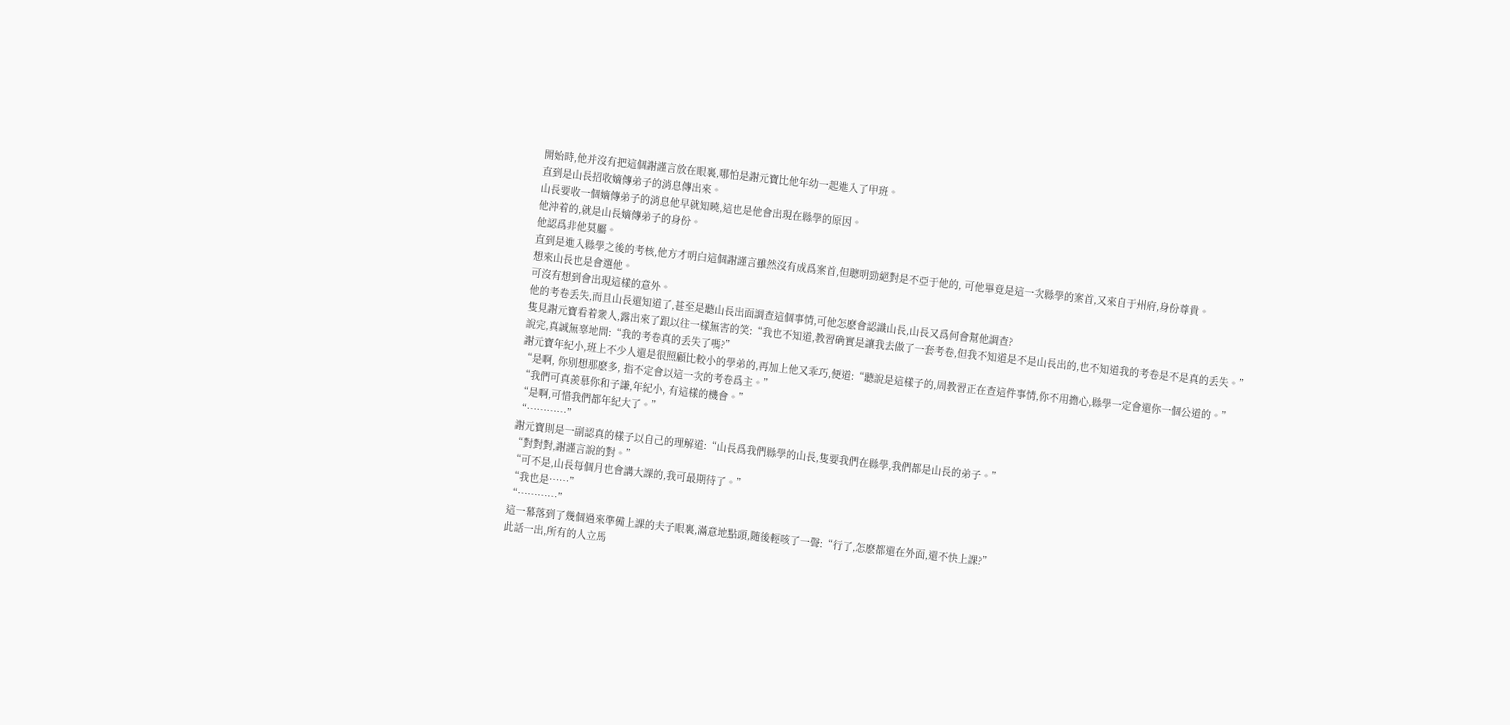開始時,他并沒有把這個謝謹言放在眼裏,哪怕是謝元寶比他年幼一起進入了甲班。
直到是山長招收嫡傳弟子的消息傳出來。
山長要收一個嫡傳弟子的消息他早就知曉,這也是他會出現在縣學的原因。
他沖着的,就是山長嫡傳弟子的身份。
他認爲非他莫屬。
直到是進入縣學之後的考核,他方才明白這個謝謹言雖然沒有成爲案首,但聰明勁絕對是不亞于他的, 可他畢竟是這一次縣學的案首,又來自于州府,身份尊貴。
想來山長也是會選他。
可沒有想到會出現這樣的意外。
他的考卷丢失,而且山長還知道了,甚至是聽山長出面調查這個事情,可他怎麽會認識山長,山長又爲何會幫他調查?
隻見謝元寶看着衆人,露出來了跟以往一樣無害的笑:“我也不知道,教習确實是讓我去做了一套考卷,但我不知道是不是山長出的,也不知道我的考卷是不是真的丢失。”
說完,真誠無辜地問:“我的考卷真的丢失了嗎?”
謝元寶年紀小,班上不少人還是很照顧比較小的學弟的,再加上他又乖巧,便道:“聽說是這樣子的,周教習正在查這件事情,你不用擔心,縣學一定會還你一個公道的。”
“是啊, 你别想那麽多, 指不定會以這一次的考卷爲主。”
“我們可真羨慕你和子謙,年紀小, 有這樣的機會。”
“是啊,可惜我們都年紀大了。”
“…………”
謝元寶則是一副認真的樣子以自己的理解道:“山長爲我們縣學的山長,隻要我們在縣學,我們都是山長的弟子。”
“對對對,謝謹言說的對。”
“可不是,山長每個月也會講大課的,我可最期待了。”
“我也是……”
“…………”
這一幕落到了幾個過來準備上課的夫子眼裏,滿意地點頭,随後輕咳了一聲:“行了,怎麽都還在外面,還不快上課?”
此話一出,所有的人立馬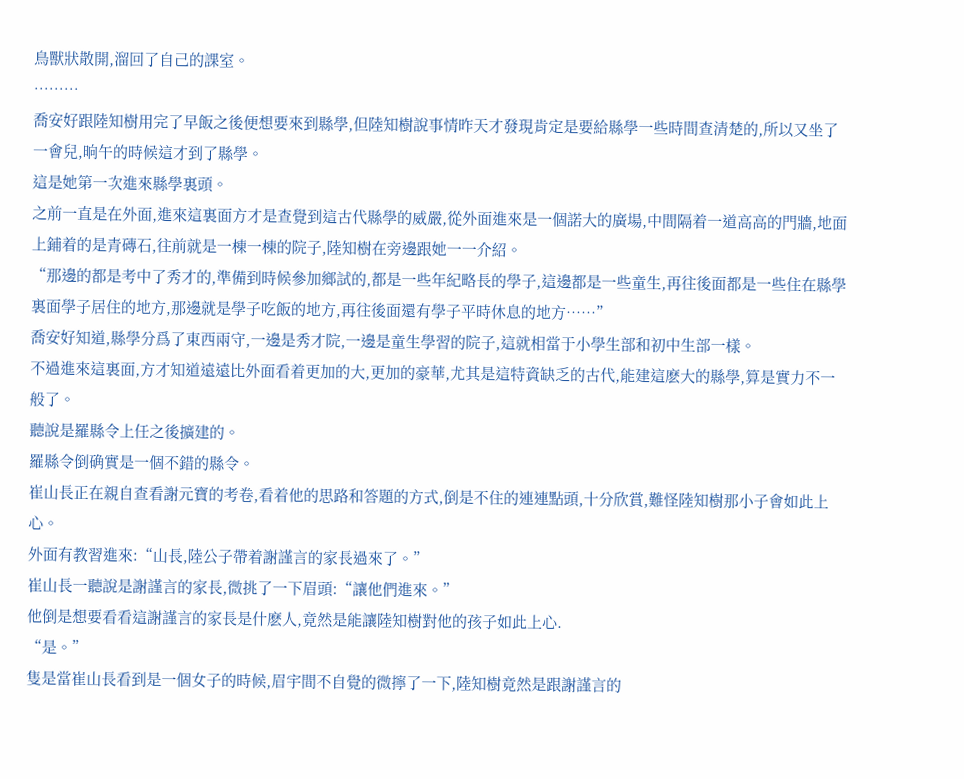鳥獸狀散開,溜回了自己的課室。
………
喬安好跟陸知樹用完了早飯之後便想要來到縣學,但陸知樹說事情昨天才發現肯定是要給縣學一些時間查清楚的,所以又坐了一會兒,晌午的時候這才到了縣學。
這是她第一次進來縣學裏頭。
之前一直是在外面,進來這裏面方才是查覺到這古代縣學的威嚴,從外面進來是一個諾大的廣場,中間隔着一道高高的門牆,地面上鋪着的是青磚石,往前就是一棟一棟的院子,陸知樹在旁邊跟她一一介紹。
“那邊的都是考中了秀才的,準備到時候參加鄉試的,都是一些年紀略長的學子,這邊都是一些童生,再往後面都是一些住在縣學裏面學子居住的地方,那邊就是學子吃飯的地方,再往後面還有學子平時休息的地方……”
喬安好知道,縣學分爲了東西兩守,一邊是秀才院,一邊是童生學習的院子,這就相當于小學生部和初中生部一樣。
不過進來這裏面,方才知道遠遠比外面看着更加的大,更加的豪華,尤其是這特資缺乏的古代,能建這麽大的縣學,算是實力不一般了。
聽說是羅縣令上任之後擴建的。
羅縣令倒确實是一個不錯的縣令。
崔山長正在親自查看謝元寶的考卷,看着他的思路和答題的方式,倒是不住的連連點頭,十分欣賞,難怪陸知樹那小子會如此上心。
外面有教習進來:“山長,陸公子帶着謝謹言的家長過來了。”
崔山長一聽說是謝謹言的家長,微挑了一下眉頭:“讓他們進來。”
他倒是想要看看這謝謹言的家長是什麽人,竟然是能讓陸知樹對他的孩子如此上心.
“是。”
隻是當崔山長看到是一個女子的時候,眉宇間不自覺的微擰了一下,陸知樹竟然是跟謝謹言的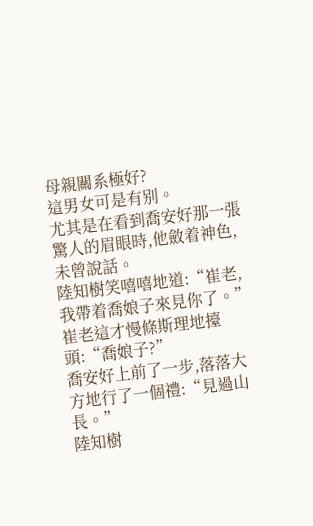母親關系極好?
這男女可是有别。
尤其是在看到喬安好那一張驚人的眉眼時,他斂着神色,未曾說話。
陸知樹笑嘻嘻地道:“崔老,我帶着喬娘子來見你了。”
崔老這才慢條斯理地擡頭:“喬娘子?”
喬安好上前了一步,落落大方地行了一個禮:“見過山長。”
陸知樹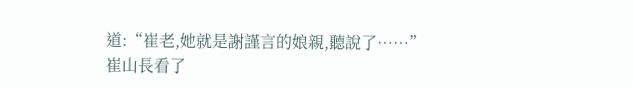道:“崔老,她就是謝謹言的娘親,聽說了……”
崔山長看了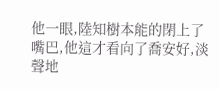他一眼,陸知樹本能的閉上了嘴巴,他這才看向了喬安好,淡聲地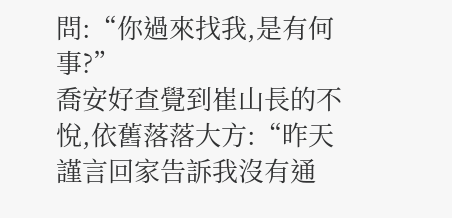問:“你過來找我,是有何事?”
喬安好查覺到崔山長的不悅,依舊落落大方:“昨天謹言回家告訴我沒有通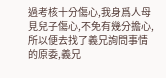過考核十分傷心,我身爲人母見兒子傷心,不免有幾分擔心,所以便去找了義兄詢問事情的原委,義兄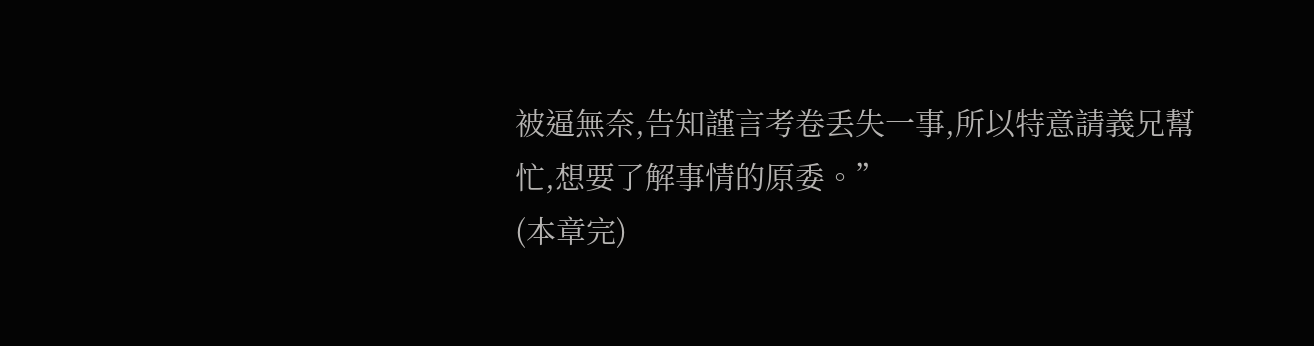被逼無奈,告知謹言考卷丢失一事,所以特意請義兄幫忙,想要了解事情的原委。”
(本章完)